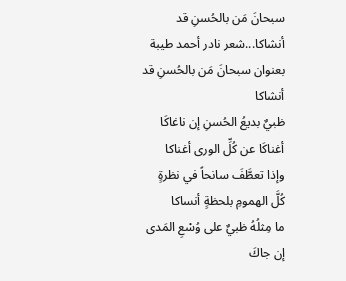سبحانَ مَن بالحُسنِ قد أنشاكا...شعر نادر أحمد طيبة
بعنوان سبحانَ مَن بالحُسنِ قد أنشاكا
ظبيٌ بديعُ الحُسنِ إن ناغاكَا
أغناكَا عن كُلِّ الورى أغناكا
وإذا تعطَّفَ سانحاً في نظرةٍ
كُلَّ الهمومِ بلحظةٍ أنساكا
ما مِثلُهُ ظبيٌ على وُسْعِ المَدى
إن جاكَ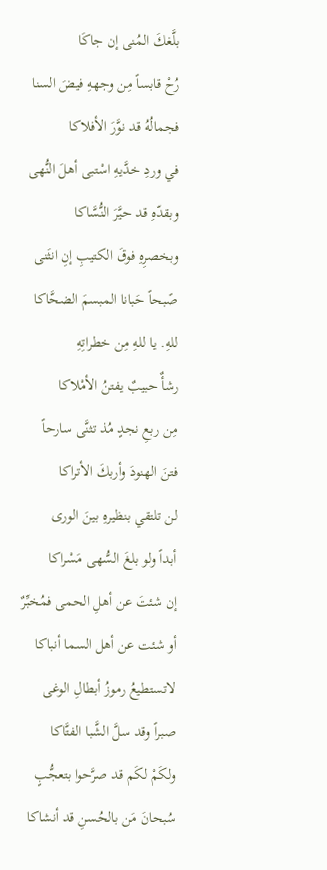بلَّغكَ المُنى إن جاكَا
رُحْ قابساً مِن وجههِ فيضَ السنا
فجمالُهُ قد نوَّرَ الأفلاكا
في وردِ خدَّيهِ اسْتبى أهلَ النُّهى
وبقدّهِ قد حيَّرَ النُّسَّاكا
وبخصرِهِ فوقَ الكتيبِ إنِ انثَنى
صًبحاً حَبانا المبسمَ الضحَّاكا
للهِ. يا للهِ مِن خطراتِهِ
رشأٌ حبيبٌ يفتنُ الأمْلاكا
مِن ربعِ نجدٍ مُذ تثنَّى سارحاً
فتنَ الهنودَ وأربكَ الأتراكا
لن تلتقي بنظيرهِ بينَ الورى
أبداً ولو بلغَ السُّهى مَسْراكا
إن شئتَ عن أهلِ الحمى فمُخبِّرٌ
أو شئت عن أهل السما أنباكا
لاتستطيعُ رموزُ أبطالِ الوغى
صبراً وقد سلَّ الشَّبا الفتَّاكا
ولكَمْ لكَم قد صرَّحوا بتعجُّبٍ
سُبحانَ مَن بالحُسنِ قد أنشاكا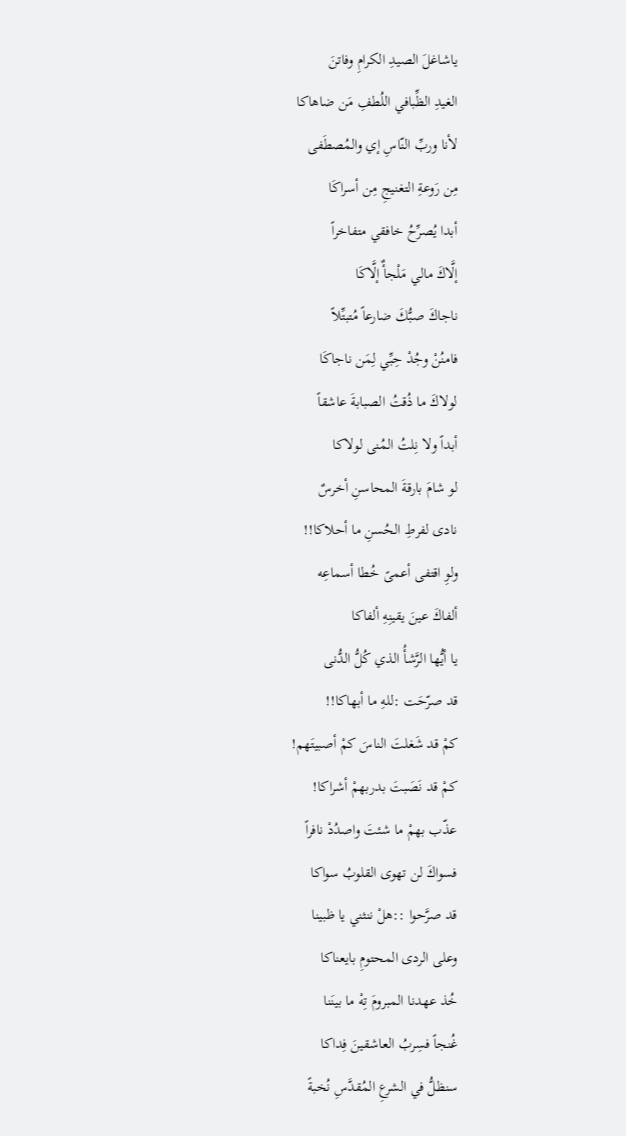ياشاغلَ الصيدِ الكرامِ وفاتنَ
الغيدِ الظِّبافي اللُطفِ مَن ضاهاكا
لأنا وربِّ النّاسِ إي والمُصطَفى
مِن رَوعةِ التغنيجِ مِن أسراكَا
أبدا يُصرِّحُ خافقي متفاخراً
إلَّاكَ مالي مَلْجأٌ إلَّاكَا
ناجاكَ صبُّكَ ضارعاً مُتبتِّلاً
فامنُنْ وجُدْ حِبِّي لِمَن ناجاكَا
لولاكَ ما ذُقتُ الصبابةَ عاشقاً
أبداً ولا نِلتُ المُنى لولاكا
لو شامَ بارقةَ المحاسنِ أخرسٌ
نادى لفرطِ الحُسنِ ما أحلاكا!!
ولوِ اقتفى أعمىً خُطا أسماعِه
ألفاكَ عينَ يقينِهِ ألفاكا
يا أيُّها الرَّشأُ الذي كُلُّ الدُّنى
قد صرّحَت :للهِ ما أبهاكا!!
كمْ قد شَغلتَ الناسَ كمْ أصبيتَهم!
كمْ قد نَصَبتَ بدربهمْ أشراكا!
عذّب بهمْ ما شئتَ واصدُدْ نافراً
فسواكَ لن تهوى القلوبُ سواكا
قد صرَّحوا ::هلْ ننثني يا ظبينا
وعلى الردى المحتومِ بايعناكا
خُذ عهدنا المبرومَ تِهْ ما بينَنا
غُنجاً فسِربُ العاشقينَ فِداكا
سنظلُّ في الشرعِ المُقدَّسِ نُخبةً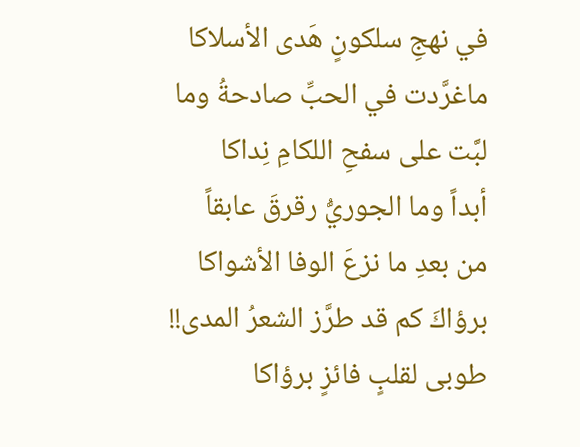في نهجِ سلكونٍ هَدى الأسلاكا
ماغرَّدت في الحبِّ صادحةُ وما
لبَّت على سفحِ اللكامِ نِداكا
أبداً وما الجوريُّ رقرقَ عابقاً
من بعدِ ما نزعَ الوفا الأشواكا
برؤاكَ كم قد طرَّز الشعرُ المدى!!
طوبى لقلبٍ فائزٍ برؤاكا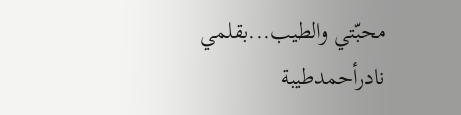محبّتي والطيب...بقلمي نادرأحمدطيبة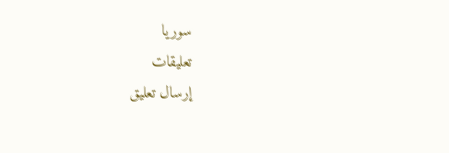سوريا
تعليقات
إرسال تعليق